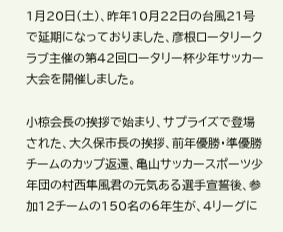1月20日(土)、昨年10月22日の台風21号で延期になっておりました、彦根ロータリークラブ主催の第42回ロータリー杯少年サッカー大会を開催しました。

小椋会長の挨拶で始まり、サプライズで登場された、大久保市長の挨拶、前年優勝・準優勝チームのカップ返還、亀山サッカースポーツ少年団の村西隼風君の元気ある選手宣誓後、参加12チームの150名の6年生が、4リーグに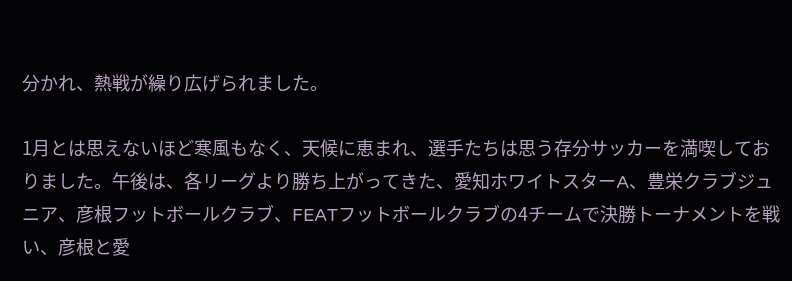分かれ、熱戦が繰り広げられました。

1月とは思えないほど寒風もなく、天候に恵まれ、選手たちは思う存分サッカーを満喫しておりました。午後は、各リーグより勝ち上がってきた、愛知ホワイトスターA、豊栄クラブジュニア、彦根フットボールクラブ、FEATフットボールクラブの4チームで決勝トーナメントを戦い、彦根と愛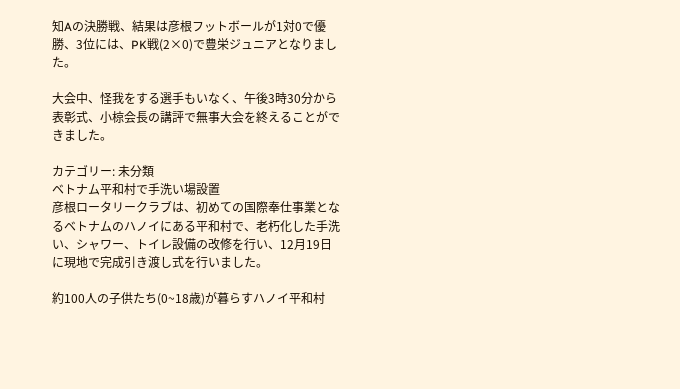知Aの決勝戦、結果は彦根フットボールが1対0で優勝、3位には、PK戦(2×0)で豊栄ジュニアとなりました。

大会中、怪我をする選手もいなく、午後3時30分から表彰式、小椋会長の講評で無事大会を終えることができました。

カテゴリー: 未分類
ベトナム平和村で手洗い場設置
彦根ロータリークラブは、初めての国際奉仕事業となるベトナムのハノイにある平和村で、老朽化した手洗い、シャワー、トイレ設備の改修を行い、12月19日に現地で完成引き渡し式を行いました。

約100人の子供たち(0~18歳)が暮らすハノイ平和村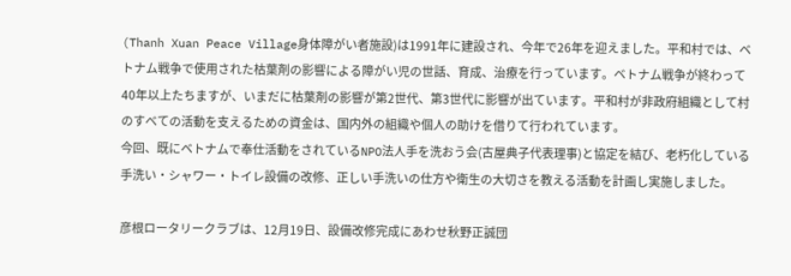(Thanh Xuan Peace Village身体障がい者施設)は1991年に建設され、今年で26年を迎えました。平和村では、ベトナム戦争で使用された枯葉剤の影響による障がい児の世話、育成、治療を行っています。ベトナム戦争が終わって40年以上たちますが、いまだに枯葉剤の影響が第2世代、第3世代に影響が出ています。平和村が非政府組織として村のすべての活動を支えるための資金は、国内外の組織や個人の助けを借りて行われています。
今回、既にベトナムで奉仕活動をされているNPO法人手を洗おう会(古屋典子代表理事)と協定を結び、老朽化している手洗い・シャワー・トイレ設備の改修、正しい手洗いの仕方や衛生の大切さを教える活動を計画し実施しました。

彦根ロータリークラブは、12月19日、設備改修完成にあわせ秋野正誠団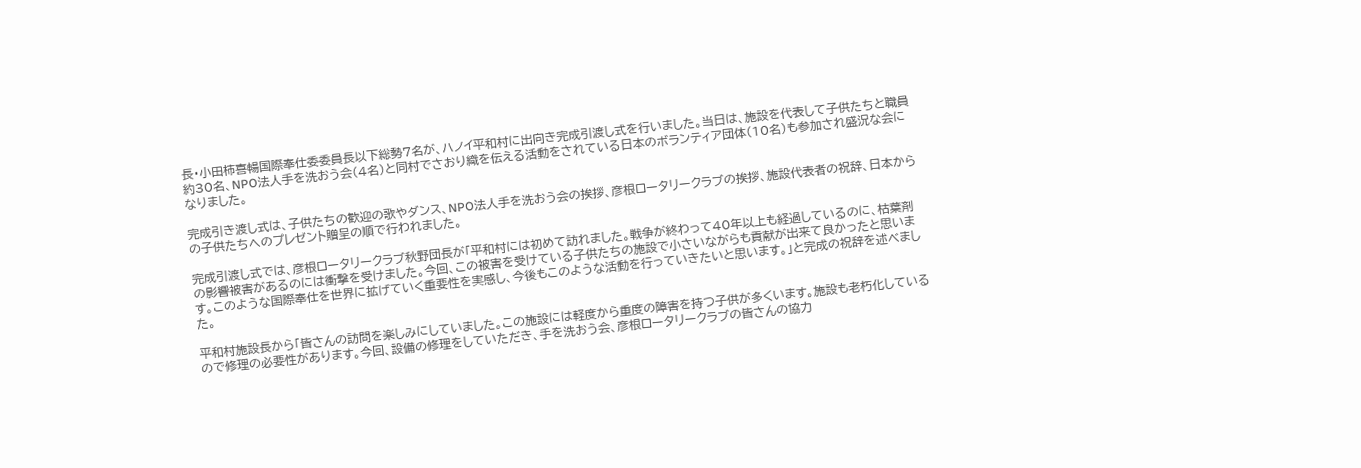長・小田柿喜暢国際奉仕委委員長以下総勢7名が、ハノイ平和村に出向き完成引渡し式を行いました。当日は、施設を代表して子供たちと職員約30名、NPO法人手を洗おう会(4名)と同村でさおり織を伝える活動をされている日本のボランティア団体(10名)も参加され盛況な会になりました。

完成引き渡し式は、子供たちの歓迎の歌やダンス、NPO法人手を洗おう会の挨拶、彦根ロータリークラブの挨拶、施設代表者の祝辞、日本からの子供たちへのプレゼント贈呈の順で行われました。

完成引渡し式では、彦根ロータリークラブ秋野団長が「平和村には初めて訪れました。戦争が終わって40年以上も経過しているのに、枯葉剤の影響被害があるのには衝撃を受けました。今回、この被害を受けている子供たちの施設で小さいながらも貢献が出来て良かったと思います。このような国際奉仕を世界に拡げていく重要性を実感し、今後もこのような活動を行っていきたいと思います。」と完成の祝辞を述べました。

平和村施設長から「皆さんの訪問を楽しみにしていました。この施設には軽度から重度の障害を持つ子供が多くいます。施設も老朽化しているので修理の必要性があります。今回、設備の修理をしていただき、手を洗おう会、彦根ロータリークラブの皆さんの協力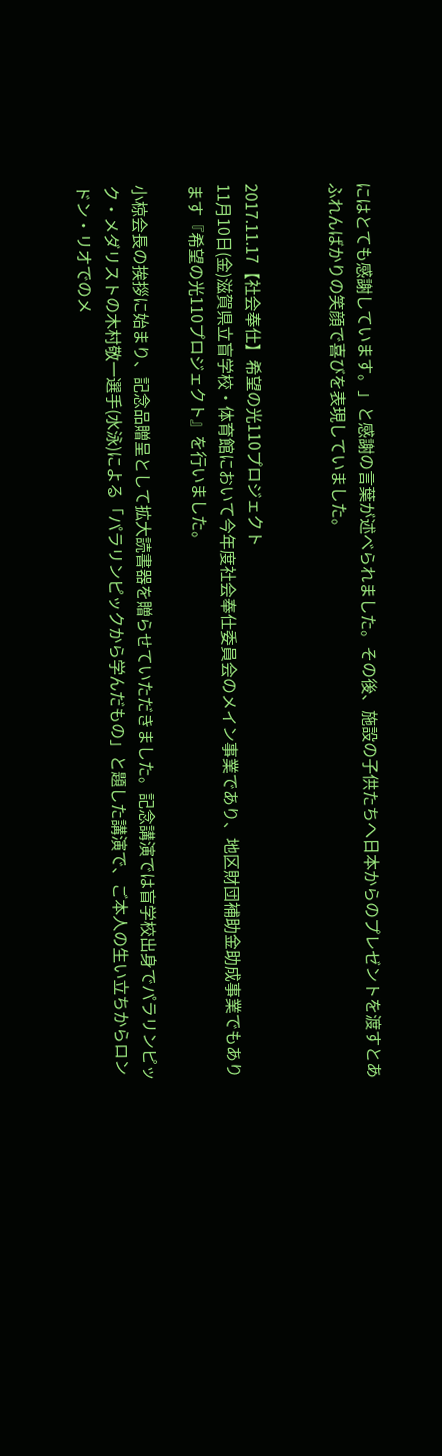にはとても感謝しています。」と感謝の言葉が述べられました。その後、施設の子供たちへ日本からのプレゼントを渡すとあふれんばかりの笑顔で喜びを表現していました。


2017.11.17【社会奉仕】希望の光110プロジェクト
11月10日(金)滋賀県立盲学校・体育館において今年度社会奉仕委員会のメイン事業であり、地区財団補助金助成事業でもあります『希望の光110プロジェクト』を行いました。

小椋会長の挨拶に始まり、記念品贈呈として拡大読書器を贈らせていただきました。記念講演では盲学校出身でパラリンピック・メダリストの木村敬一選手(水泳)による「パラリンピックから学んだもの」と題した講演で、ご本人の生い立ちからロンドン・リオでのメ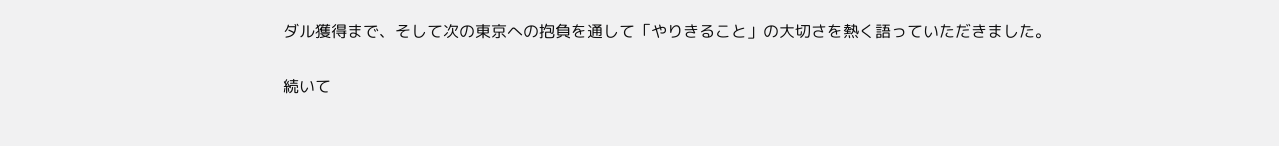ダル獲得まで、そして次の東京への抱負を通して「やりきること」の大切さを熱く語っていただきました。

続いて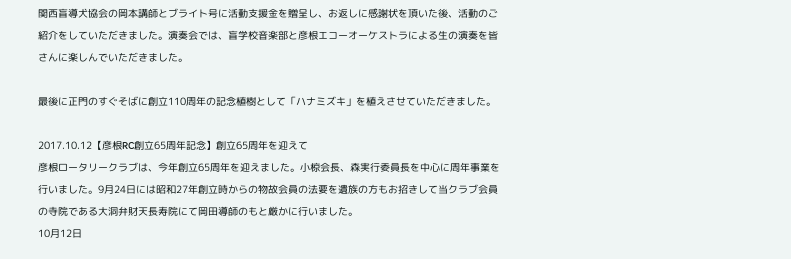関西盲導犬協会の岡本講師とブライト号に活動支援金を贈呈し、お返しに感謝状を頂いた後、活動のご紹介をしていただきました。演奏会では、盲学校音楽部と彦根エコーオーケストラによる生の演奏を皆さんに楽しんでいただきました。

最後に正門のすぐそばに創立110周年の記念植樹として「ハナミズキ」を植えさせていただきました。

2017.10.12【彦根RC創立65周年記念】創立65周年を迎えて
彦根ロータリークラブは、今年創立65周年を迎えました。小椋会長、森実行委員長を中心に周年事業を行いました。9月24日には昭和27年創立時からの物故会員の法要を遺族の方もお招きして当クラブ会員の寺院である大洞弁財天長寿院にて岡田導師のもと厳かに行いました。
10月12日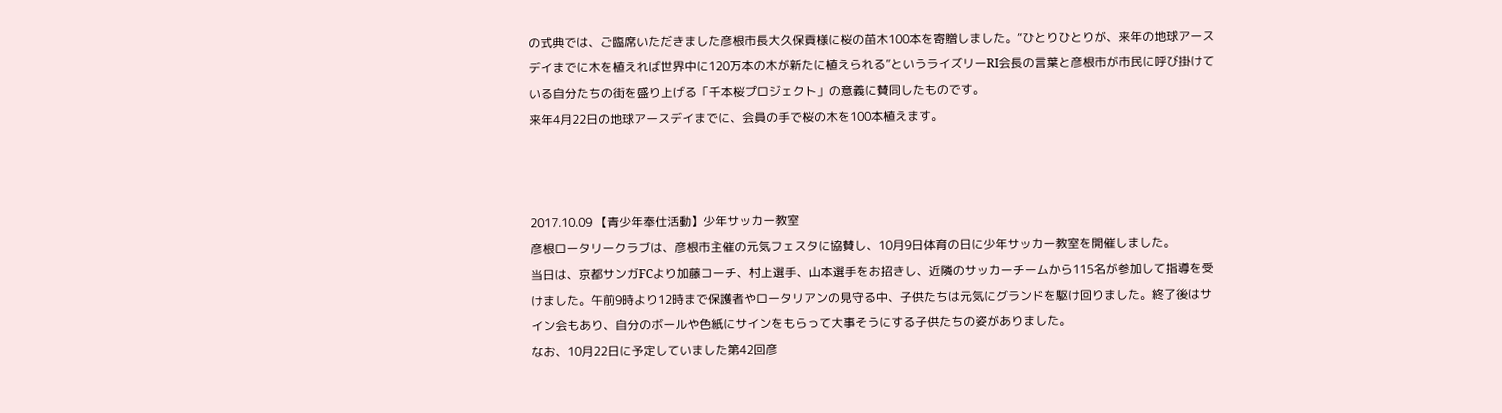の式典では、ご臨席いただきました彦根市長大久保貢様に桜の苗木100本を寄贈しました。“ひとりひとりが、来年の地球アースデイまでに木を植えれば世界中に120万本の木が新たに植えられる”というライズリーRI会長の言葉と彦根市が市民に呼び掛けている自分たちの街を盛り上げる「千本桜プロジェクト」の意義に賛同したものです。
来年4月22日の地球アースデイまでに、会員の手で桜の木を100本植えます。



2017.10.09 【青少年奉仕活動】少年サッカー教室
彦根ロータリークラブは、彦根市主催の元気フェスタに協賛し、10月9日体育の日に少年サッカー教室を開催しました。
当日は、京都サンガFCより加藤コーチ、村上選手、山本選手をお招きし、近隣のサッカーチームから115名が参加して指導を受けました。午前9時より12時まで保護者やロータリアンの見守る中、子供たちは元気にグランドを駆け回りました。終了後はサイン会もあり、自分のボールや色紙にサインをもらって大事そうにする子供たちの姿がありました。
なお、10月22日に予定していました第42回彦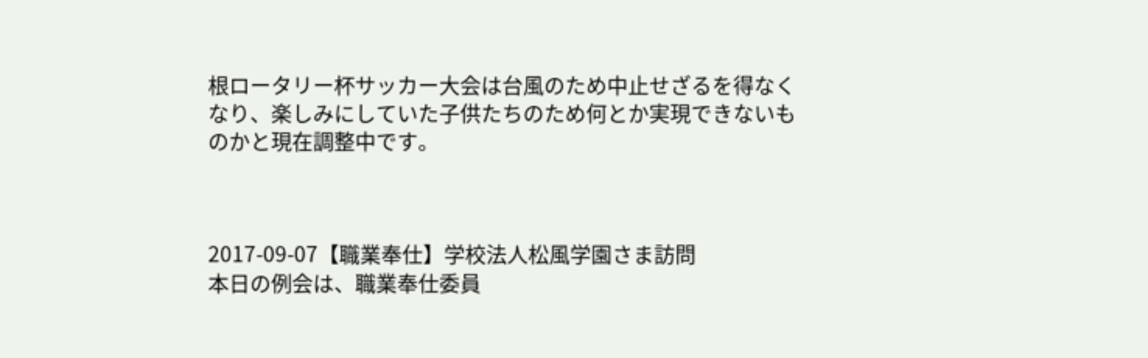根ロータリー杯サッカー大会は台風のため中止せざるを得なくなり、楽しみにしていた子供たちのため何とか実現できないものかと現在調整中です。



2017-09-07【職業奉仕】学校法人松風学園さま訪問
本日の例会は、職業奉仕委員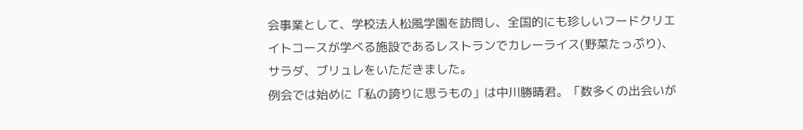会事業として、学校法人松風学園を訪問し、全国的にも珍しいフードクリエイトコースが学べる施設であるレストランでカレーライス(野菜たっぷり)、サラダ、ブリュレをいただきました。
例会では始めに「私の誇りに思うもの」は中川勝晴君。「数多くの出会いが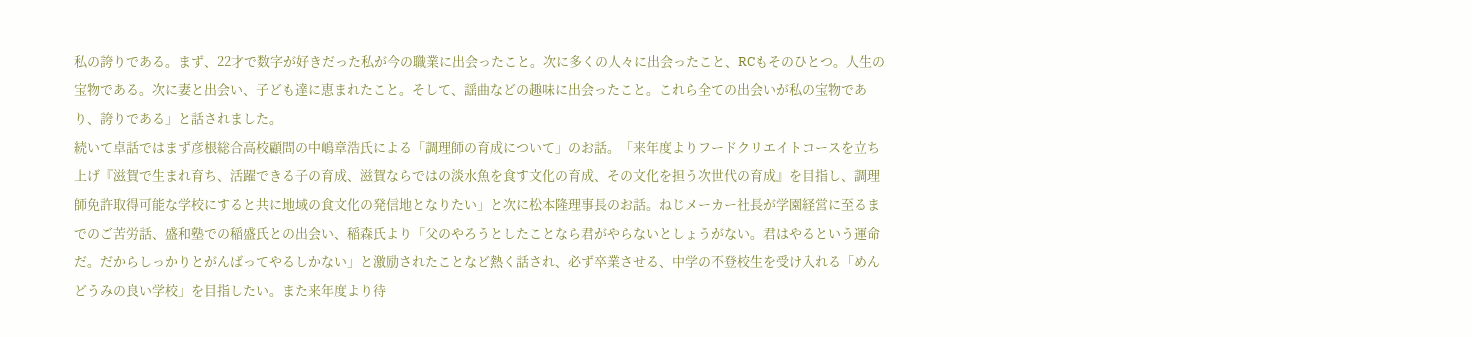私の誇りである。まず、22才で数字が好きだった私が今の職業に出会ったこと。次に多くの人々に出会ったこと、RCもそのひとつ。人生の宝物である。次に妻と出会い、子ども達に恵まれたこと。そして、謡曲などの趣味に出会ったこと。これら全ての出会いが私の宝物であり、誇りである」と話されました。
続いて卓話ではまず彦根総合高校顧問の中嶋章浩氏による「調理師の育成について」のお話。「来年度よりフードクリエイトコースを立ち上げ『滋賀で生まれ育ち、活躍できる子の育成、滋賀ならではの淡水魚を食す文化の育成、その文化を担う次世代の育成』を目指し、調理師免許取得可能な学校にすると共に地域の食文化の発信地となりたい」と次に松本隆理事長のお話。ねじメーカー社長が学園経営に至るまでのご苦労話、盛和塾での稲盛氏との出会い、稲森氏より「父のやろうとしたことなら君がやらないとしょうがない。君はやるという運命だ。だからしっかりとがんばってやるしかない」と激励されたことなど熱く話され、必ず卒業させる、中学の不登校生を受け入れる「めんどうみの良い学校」を目指したい。また来年度より待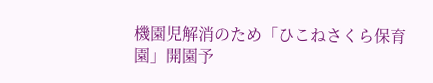機園児解消のため「ひこねさくら保育園」開園予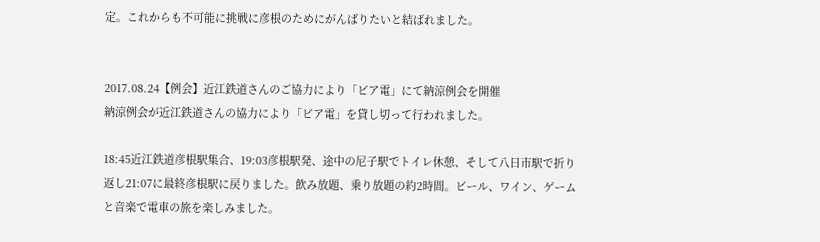定。これからも不可能に挑戦に彦根のためにがんばりたいと結ばれました。


2017.08.24【例会】近江鉄道さんのご協力により「ビア電」にて納涼例会を開催
納涼例会が近江鉄道さんの協力により「ビア電」を貸し切って行われました。

18:45近江鉄道彦根駅集合、19:03彦根駅発、途中の尼子駅でトイレ休憩、そして八日市駅で折り返し21:07に最終彦根駅に戻りました。飲み放題、乗り放題の約2時間。ビール、ワイン、ゲームと音楽で電車の旅を楽しみました。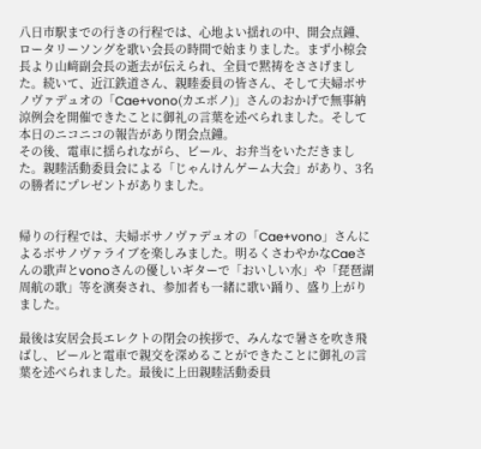八日市駅までの行きの行程では、心地よい揺れの中、開会点鐘、ロータリーソングを歌い会長の時間で始まりました。まず小椋会長より山﨑副会長の逝去が伝えられ、全員で黙祷をささげました。続いて、近江鉄道さん、親睦委員の皆さん、そして夫婦ボサノヴァデュオの「Cae+vono(カエボノ)」さんのおかげで無事納涼例会を開催できたことに御礼の言葉を述べられました。そして本日のニコニコの報告があり閉会点鐘。
その後、電車に揺られながら、ビール、お弁当をいただきました。親睦活動委員会による「じゃんけんゲーム大会」があり、3名の勝者にプレゼントがありました。


帰りの行程では、夫婦ボサノヴァデュオの「Cae+vono」さんによるボサノヴァライブを楽しみました。明るくさわやかなCaeさんの歌声とvonoさんの優しいギターで「おいしい水」や「琵琶湖周航の歌」等を演奏され、参加者も一緒に歌い踊り、盛り上がりました。

最後は安居会長エレクトの閉会の挨拶で、みんなで暑さを吹き飛ばし、ビールと電車で親交を深めることができたことに御礼の言葉を述べられました。最後に上田親睦活動委員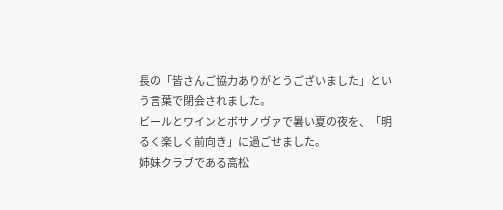長の「皆さんご協力ありがとうございました」という言葉で閉会されました。
ビールとワインとボサノヴァで暑い夏の夜を、「明るく楽しく前向き」に過ごせました。
姉妹クラブである高松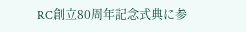RC創立80周年記念式典に参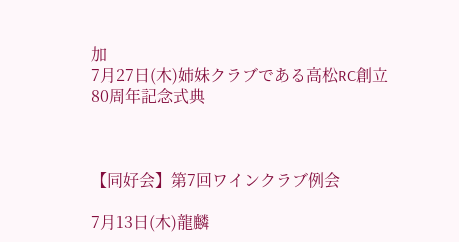加
7月27日(木)姉妹クラブである高松RC創立80周年記念式典



【同好会】第7回ワインクラブ例会

7月13日(木)龍麟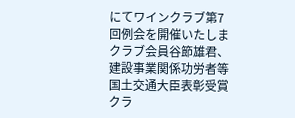にてワインクラブ第7回例会を開催いたしま
クラブ会員谷節雄君、建設事業関係功労者等国土交通大臣表彰受賞
クラ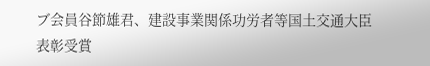ブ会員谷節雄君、建設事業関係功労者等国土交通大臣表彰受賞